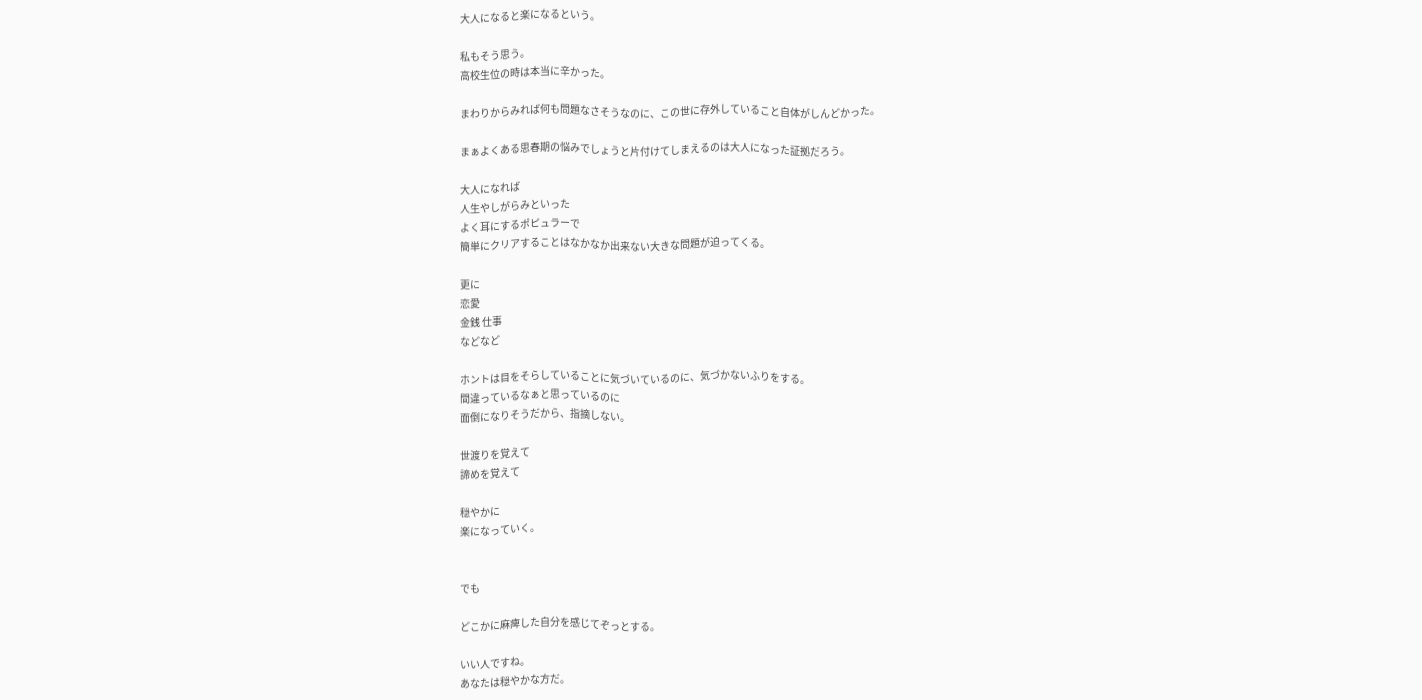大人になると楽になるという。

私もそう思う。
高校生位の時は本当に辛かった。

まわりからみれば何も問題なさそうなのに、この世に存外していること自体がしんどかった。

まぁよくある思春期の悩みでしょうと片付けてしまえるのは大人になった証拠だろう。

大人になれば
人生やしがらみといった
よく耳にするポピュラーで
簡単にクリアすることはなかなか出来ない大きな問題が迫ってくる。

更に
恋愛
金銭 仕事
などなど

ホントは目をそらしていることに気づいているのに、気づかないふりをする。
間違っているなぁと思っているのに
面倒になりそうだから、指摘しない。

世渡りを覚えて
諦めを覚えて

穏やかに
楽になっていく。


でも

どこかに麻痺した自分を感じてぞっとする。

いい人ですね。
あなたは穏やかな方だ。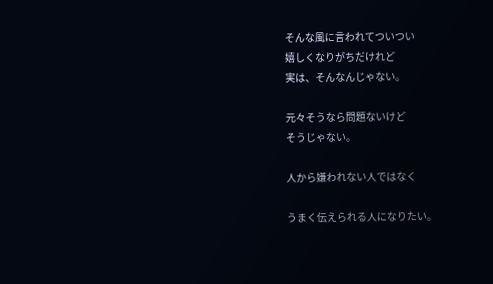そんな風に言われてついつい
嬉しくなりがちだけれど
実は、そんなんじゃない。

元々そうなら問題ないけど
そうじゃない。

人から嫌われない人ではなく

うまく伝えられる人になりたい。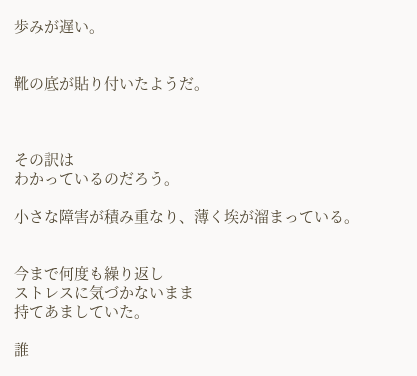歩みが遅い。


靴の底が貼り付いたようだ。



その訳は
わかっているのだろう。

小さな障害が積み重なり、薄く埃が溜まっている。


今まで何度も繰り返し
ストレスに気づかないまま
持てあましていた。

誰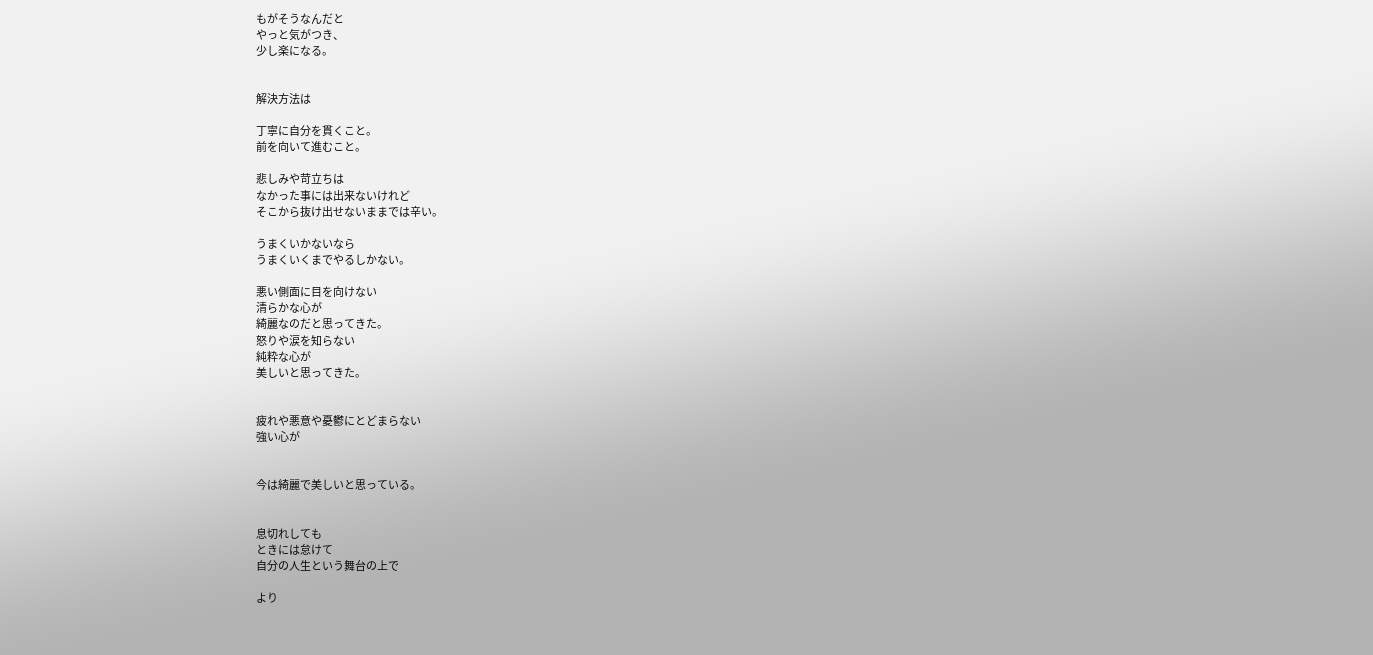もがそうなんだと
やっと気がつき、
少し楽になる。


解決方法は

丁寧に自分を貫くこと。
前を向いて進むこと。

悲しみや苛立ちは
なかった事には出来ないけれど
そこから抜け出せないままでは辛い。

うまくいかないなら
うまくいくまでやるしかない。

悪い側面に目を向けない
清らかな心が
綺麗なのだと思ってきた。
怒りや涙を知らない
純粋な心が
美しいと思ってきた。


疲れや悪意や憂鬱にとどまらない
強い心が


今は綺麗で美しいと思っている。


息切れしても
ときには怠けて
自分の人生という舞台の上で

より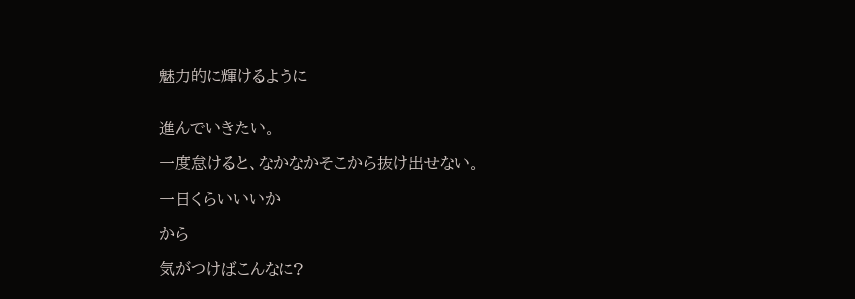魅力的に輝けるように


進んでいきたい。

一度怠けると、なかなかそこから抜け出せない。

一日くらいいいか

から

気がつけばこんなに?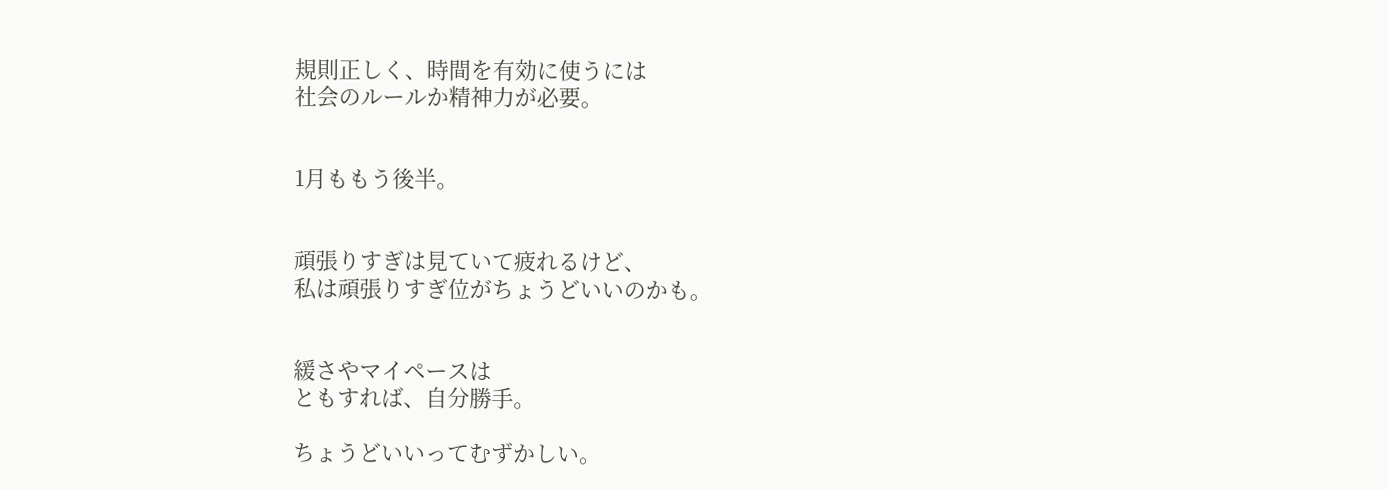規則正しく、時間を有効に使うには
社会のルールか精神力が必要。


1月ももう後半。


頑張りすぎは見ていて疲れるけど、
私は頑張りすぎ位がちょうどいいのかも。


緩さやマイペースは
ともすれば、自分勝手。

ちょうどいいってむずかしい。